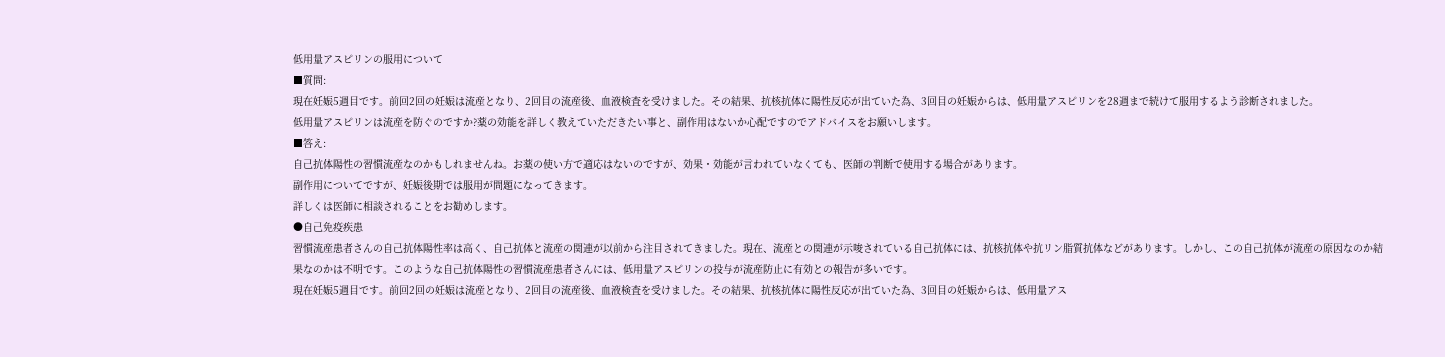低用量アスピリンの服用について
■質問:
現在妊娠5週目です。前回2回の妊娠は流産となり、2回目の流産後、血液検査を受けました。その結果、抗核抗体に陽性反応が出ていた為、3回目の妊娠からは、低用量アスピリンを28週まで続けて服用するよう診断されました。
低用量アスピリンは流産を防ぐのですか?薬の効能を詳しく教えていただきたい事と、副作用はないか心配ですのでアドバイスをお願いします。
■答え:
自己抗体陽性の習慣流産なのかもしれませんね。お薬の使い方で適応はないのですが、効果・効能が言われていなくても、医師の判断で使用する場合があります。
副作用についてですが、妊娠後期では服用が問題になってきます。
詳しくは医師に相談されることをお勧めします。
●自己免疫疾患
習慣流産患者さんの自己抗体陽性率は高く、自己抗体と流産の関連が以前から注目されてきました。現在、流産との関連が示唆されている自己抗体には、抗核抗体や抗リン脂質抗体などがあります。しかし、この自己抗体が流産の原因なのか結果なのかは不明です。このような自己抗体陽性の習慣流産患者さんには、低用量アスピリンの投与が流産防止に有効との報告が多いです。
現在妊娠5週目です。前回2回の妊娠は流産となり、2回目の流産後、血液検査を受けました。その結果、抗核抗体に陽性反応が出ていた為、3回目の妊娠からは、低用量アス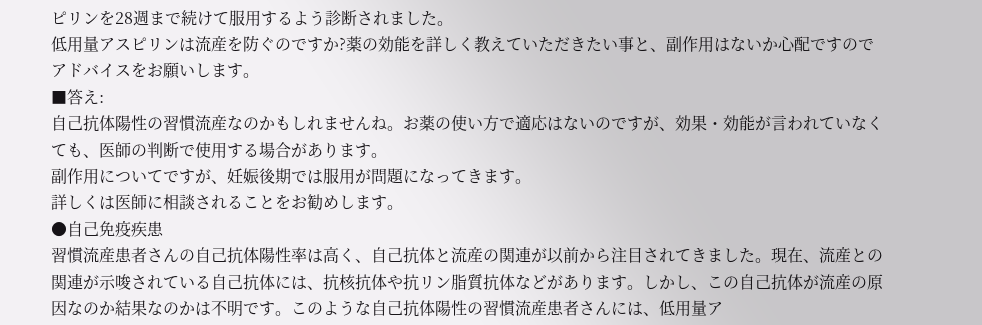ピリンを28週まで続けて服用するよう診断されました。
低用量アスピリンは流産を防ぐのですか?薬の効能を詳しく教えていただきたい事と、副作用はないか心配ですのでアドバイスをお願いします。
■答え:
自己抗体陽性の習慣流産なのかもしれませんね。お薬の使い方で適応はないのですが、効果・効能が言われていなくても、医師の判断で使用する場合があります。
副作用についてですが、妊娠後期では服用が問題になってきます。
詳しくは医師に相談されることをお勧めします。
●自己免疫疾患
習慣流産患者さんの自己抗体陽性率は高く、自己抗体と流産の関連が以前から注目されてきました。現在、流産との関連が示唆されている自己抗体には、抗核抗体や抗リン脂質抗体などがあります。しかし、この自己抗体が流産の原因なのか結果なのかは不明です。このような自己抗体陽性の習慣流産患者さんには、低用量ア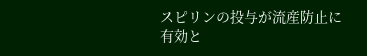スピリンの投与が流産防止に有効と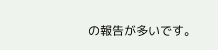の報告が多いです。